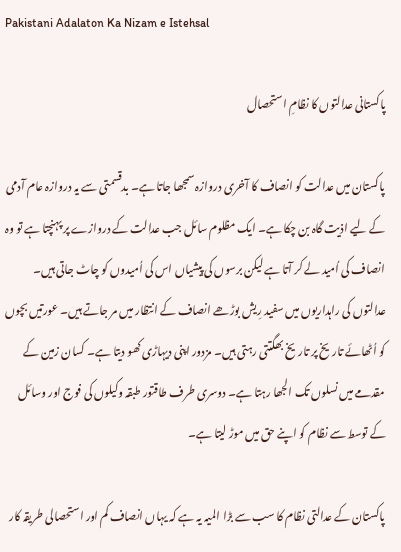Pakistani Adalaton Ka Nizam e Istehsal

پاکستانی عدالتوں کا نظامِ استحصال

پاکستان میں عدالت کو انصاف کا آخری دروازہ سمجھا جاتا ہے۔ بدقسمتی سے یہ دروازہ عام آدمی کے لیے اذیت گاہ بن چکا ہے۔ ایک مظلوم سائل جب عدالت کے دروازے پر پہنچتا ہے تو وہ انصاف کی اُمید لے کر آتا ہے لیکن برسوں کی پیشیاں اس کی اُمیدوں کو چاٹ جاتی ہیں۔ عدالتوں کی راہداریوں میں سفید رِیش بوڑھے انصاف کے انتظار میں مر جاتے ہیں۔ عورتیں بچوں کو اُٹھائے تاریخ پر تاریخ بھگتتی رہتی ہیں۔ مزدور اپنی دیہاڑی کھو دیتا ہے۔ کسان زمین کے مقدمے میں نسلوں تک الجھا رہتا ہے۔ دوسری طرف طاقتور طبقہ وکیلوں کی فوج اور وسائل کے توسط سے نظام کو اپنے حق میں موڑ لیتا ہے۔

پاکستان کے عدالتی نظام کا سب سے بڑا المیہ یہ ہے کہ یہاں انصاف کم اور استحصالی طریقہ کار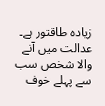زیادہ طاقتور ہے۔ عدالت میں آنے والا شخص سب سے پہلے خوف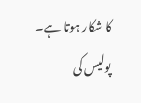کا شکار ہوتا ہے۔ پولیس کی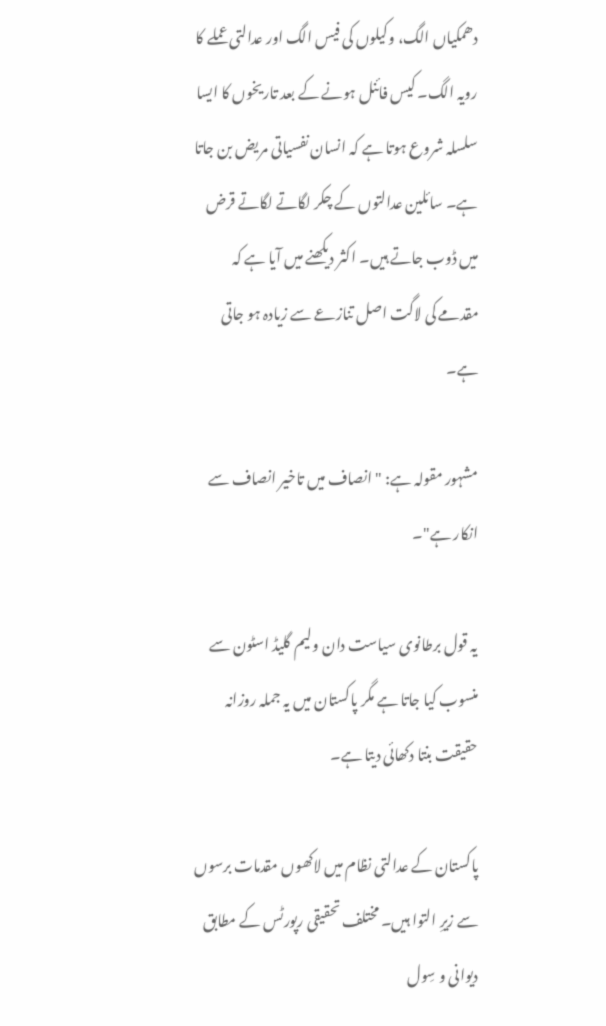دھمکیاں الگ، وکیلوں کی فیس الگ اور عدالتی عملے کا رویہ الگ۔ کیس فائنل ہونے کے بعد تاریخوں کا ایسا سلسلہ شروع ہوتا ہے کہ انسان نفسیاتی مریض بن جاتا ہے۔ سائلین عدالتوں کے چکر لگاتے لگاتے قرض میں ڈوب جاتے ہیں۔ اکثر دیکھنے میں آیا ہے کہ مقدمے کی لاگت اصل تنازعے سے زیادہ ہو جاتی ہے۔

مشہور مقولہ ہے: "انصاف میں تاخیر انصاف سے انکار ہے"۔

یہ قول برطانوی سیاست دان ولیم گلیڈ اسٹون سے منسوب کیا جاتا ہے مگر پاکستان میں یہ جملہ روزانہ حقیقت بنتا دکھائی دیتا ہے۔

پاکستان کے عدالتی نظام میں لاکھوں مقدمات برسوں سے زیرِ التوا ہیں۔ مختلف تحقیقی رپورٹس کے مطابق دیوانی و سِول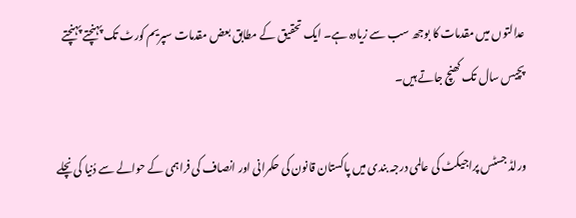عدالتوں میں مقدمات کا بوجھ سب سے زیادہ ہے۔ ایک تحقیق کے مطابق بعض مقدمات سپریم کورٹ تک پہنچتے پہنچتے پچیس سال تک کھنچ جاتے ہیں۔

ورلڈ جسٹس پراجیکٹ کی عالمی درجہ بندی میں پاکستان قانون کی حکمرانی اور انصاف کی فراہمی کے حوالے سے دُنیا کی نچلے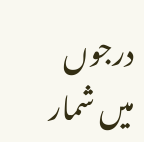درجوں میں شمار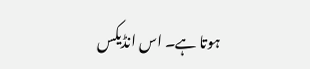ہوتا ہے۔ اس انڈیکس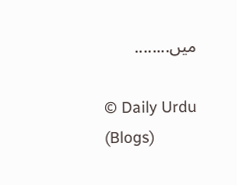میں........

© Daily Urdu (Blogs)